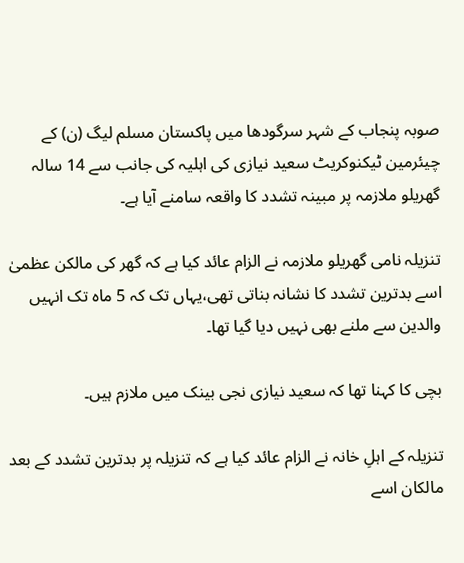صوبہ پنجاب کے شہر سرگودھا میں پاکستان مسلم لیگ (ن) کے چیئرمین ٹیکنوکریٹ سعید نیازی کی اہلیہ کی جانب سے 14 سالہ گھریلو ملازمہ پر مبینہ تشدد کا واقعہ سامنے آیا ہے۔

تنزیلہ نامی گھریلو ملازمہ نے الزام عائد کیا ہے کہ گھر کی مالکن عظمیٰ اسے بدترین تشدد کا نشانہ بناتی تھی،یہاں تک کہ 5 ماہ تک انہیں والدین سے ملنے بھی نہیں دیا گیا تھا۔

بچی کا کہنا تھا کہ سعید نیازی نجی بینک میں ملازم ہیں۔

تنزیلہ کے اہلِ خانہ نے الزام عائد کیا ہے کہ تنزیلہ پر بدترین تشدد کے بعد مالکان اسے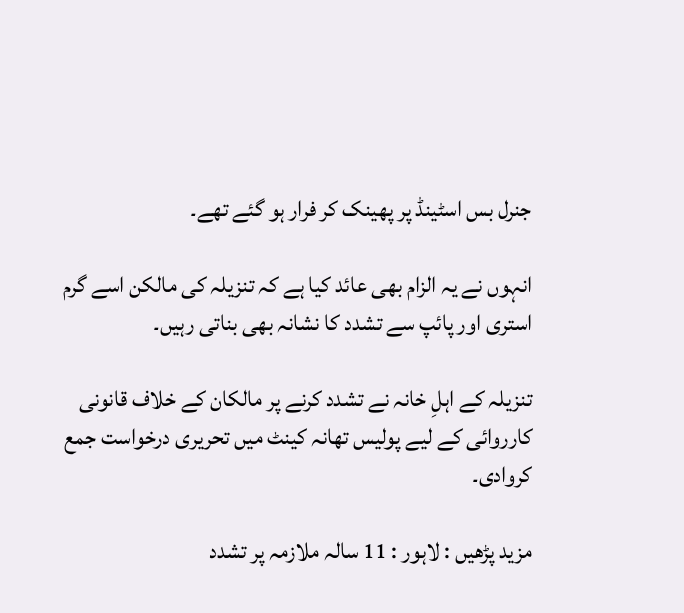جنرل بس اسٹینڈ پر پھینک کر فرار ہو گئے تھے۔

انہوں نے یہ الزام بھی عائد کیا ہے کہ تنزیلہ کی مالکن اسے گرم استری اور پائپ سے تشدد کا نشانہ بھی بناتی رہیں۔

تنزیلہ کے اہلِ خانہ نے تشدد کرنے پر مالکان کے خلاف قانونی کارروائی کے لیے پولیس تھانہ کینٹ میں تحریری درخواست جمع کروادی۔

مزید پڑھیں : لاہور : 11 سالہ ملازمہ پر تشدد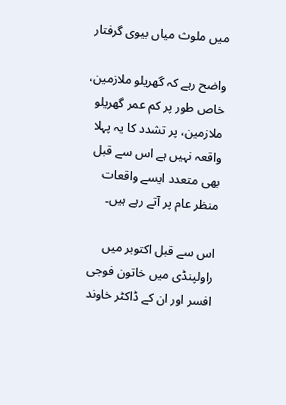میں ملوث میاں بیوی گرفتار

واضح رہے کہ گھریلو ملازمین، خاص طور پر کم عمر گھریلو ملازمین، پر تشدد کا یہ پہلا واقعہ نہیں ہے اس سے قبل بھی متعدد ایسے واقعات منظر عام پر آتے رہے ہیں۔

اس سے قبل اکتوبر میں راولپنڈی میں خاتون فوجی افسر اور ان کے ڈاکٹر خاوند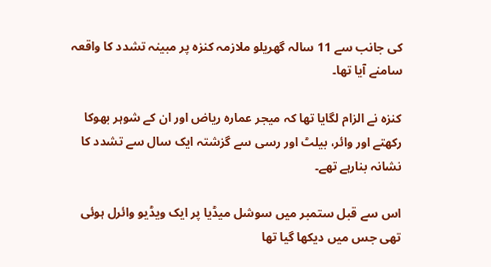کی جانب سے 11 سالہ گھریلو ملازمہ کنزہ پر مبینہ تشدد کا واقعہ سامنے آیا تھا۔

کنزہ نے الزام لگایا تھا کہ میجر عمارہ ریاض اور ان کے شوہر بھوکا رکھتے اور وائر، بیلٹ اور رسی سے گزشتہ ایک سال سے تشدد کا نشانہ بنارہے تھے۔

اس سے قبل ستمبر میں سوشل میڈیا پر ایک ویڈیو وائرل ہوئی تھی جس میں دیکھا گیا تھا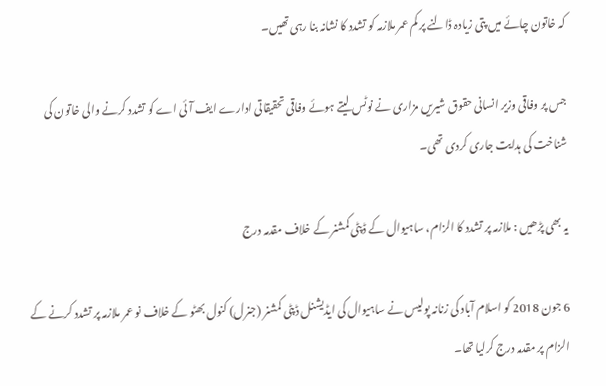کہ خاتون چائے میں پتی زیادہ ڈالنے پر کم عمر ملازمہ کو تشدد کا نشانہ بنا رہی تھیں۔

جس پر وفاقی وزیر انسانی حقوق شیریں مزاری نے نوٹس لیتے ہوئے وفاقی تحقیقاتی ادارے ایف آئی اے کو تشدد کرنے والی خاتون کی شناخت کی ہدایت جاری کردی تھی۔

یہ بھی پڑھیں : ملازمہ پر تشدد کا الزام، ساہیوال کے ڈپٹی کمشنر کے خلاف مقدمہ درج

6 جون 2018 کو اسلام آباد کی زنانہ پولیس نے ساہیوال کی ایڈیشنل ڈپٹی کمشنر (جنرل) کنول بھٹو کے خلاف نو عمر ملازمہ پر تشدد کرنے کے الزام پر مقدمہ درج کرلیا تھا۔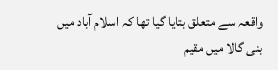واقعہ سے متعلق بتایا گیا تھا کہ اسلام آباد میں بنی گالا میں مقیم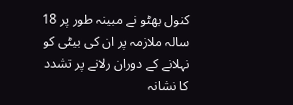کنول بھٹو نے مبینہ طور پر 18 سالہ ملازمہ پر ان کی بیٹی کو نہلانے کے دوران رلانے پر تشدد کا نشانہ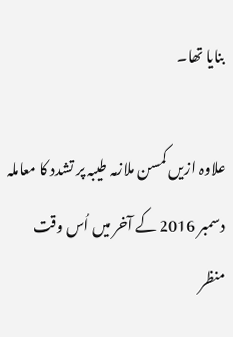بنایا تھا۔

علاوہ ازیں کمسن ملازمہ طیبہ پر تشدد کا معاملہ دسمبر 2016 کے آخر میں اُس وقت منظر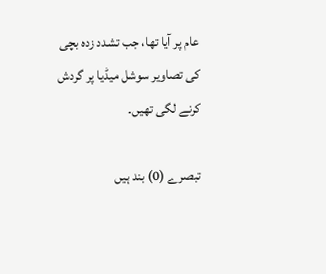عام پر آیا تھا، جب تشدد زدہ بچی کی تصاویر سوشل میڈیا پر گردش کرنے لگی تھیں۔

تبصرے (0) بند ہیں